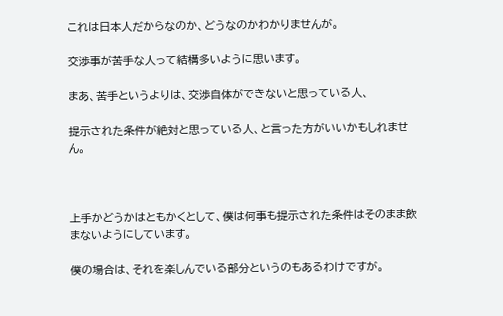これは日本人だからなのか、どうなのかわかりませんが。

交渉事が苦手な人って結構多いように思います。

まあ、苦手というよりは、交渉自体ができないと思っている人、

提示された条件が絶対と思っている人、と言った方がいいかもしれません。



上手かどうかはともかくとして、僕は何事も提示された条件はそのまま飲まないようにしています。

僕の場合は、それを楽しんでいる部分というのもあるわけですが。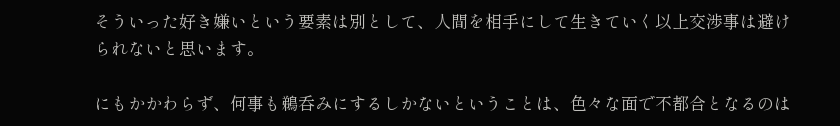そういった好き嫌いという要素は別として、人間を相手にして生きていく以上交渉事は避けられないと思います。

にもかかわらず、何事も鵜呑みにするしかないということは、色々な面で不都合となるのは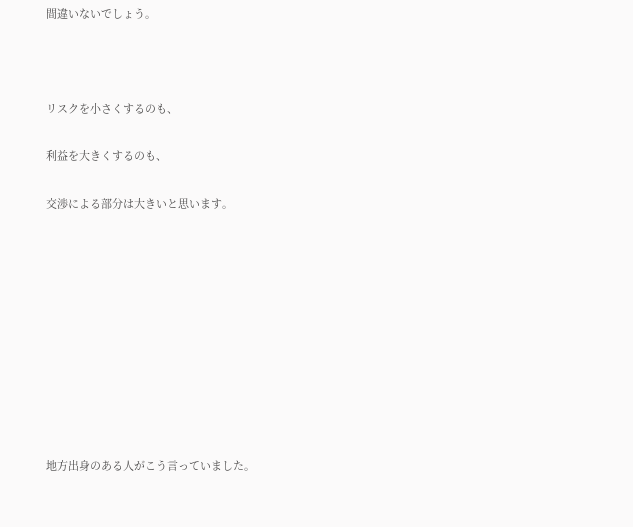間違いないでしょう。



リスクを小さくするのも、

利益を大きくするのも、

交渉による部分は大きいと思います。










地方出身のある人がこう言っていました。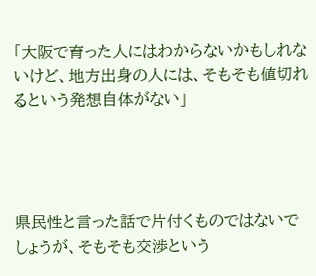「大阪で育った人にはわからないかもしれないけど、地方出身の人には、そもそも値切れるという発想自体がない」




県民性と言った話で片付くものではないでしょうが、そもそも交渉という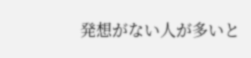発想がない人が多いと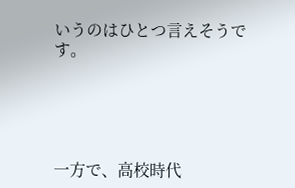いうのはひとつ言えそうです。





一方で、高校時代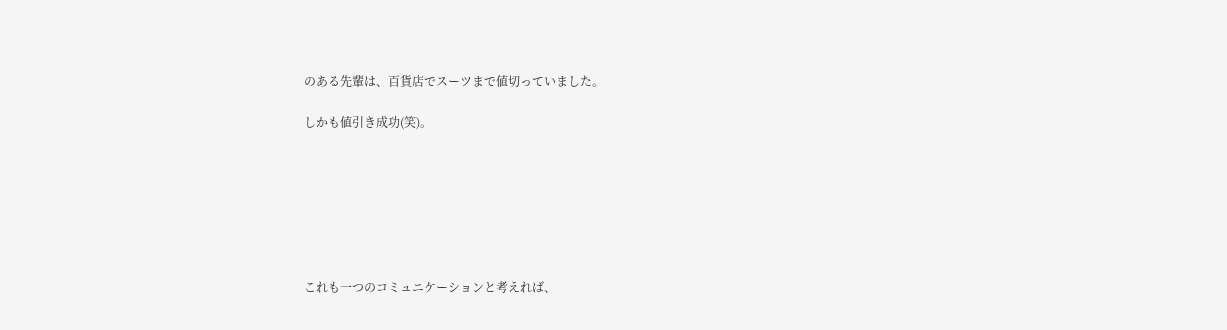のある先輩は、百貨店でスーツまで値切っていました。

しかも値引き成功(笑)。







これも一つのコミュニケーションと考えれば、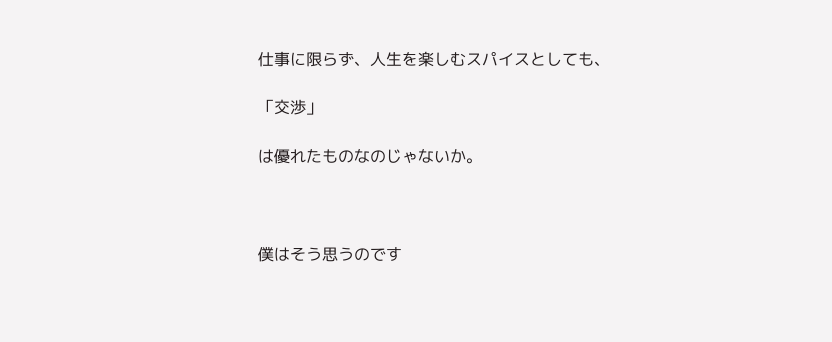仕事に限らず、人生を楽しむスパイスとしても、

「交渉」

は優れたものなのじゃないか。



僕はそう思うのです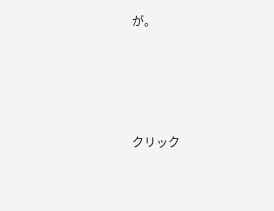が。






クリック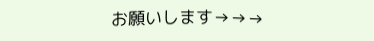お願いします→→→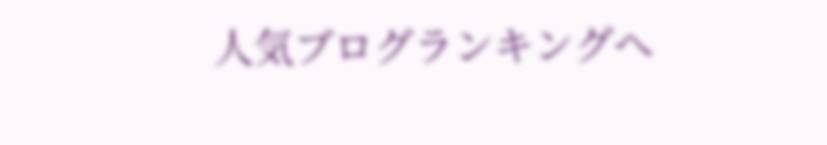人気ブログランキングへ